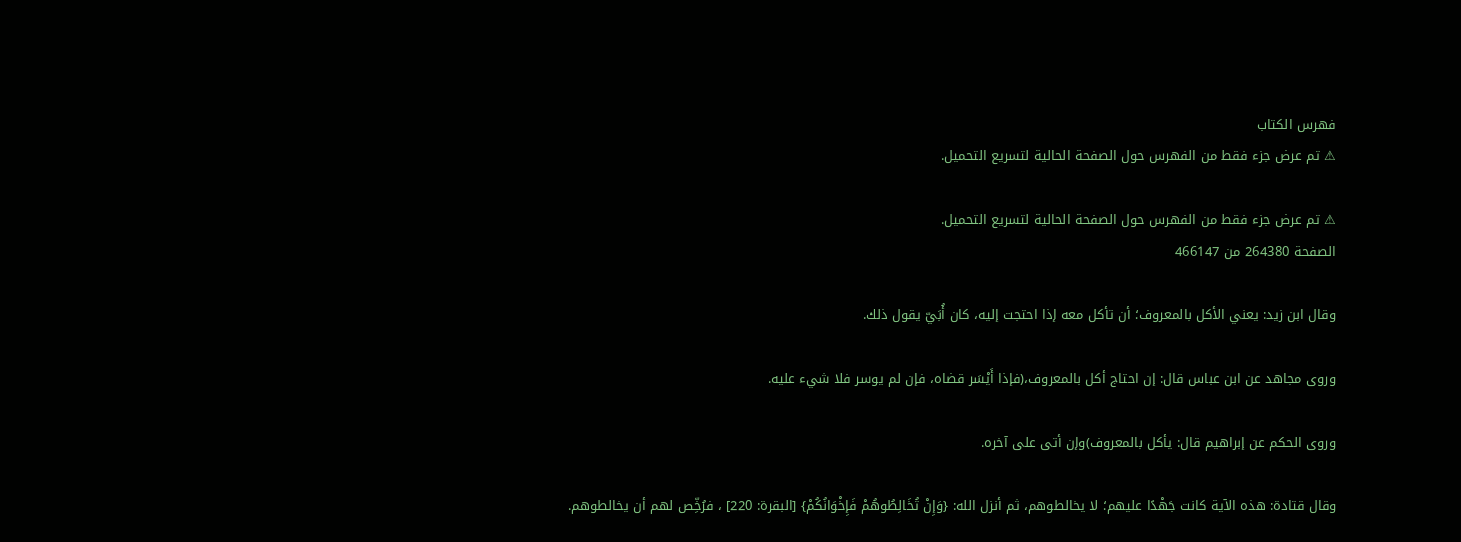فهرس الكتاب
⚠ تم عرض جزء فقط من الفهرس حول الصفحة الحالية لتسريع التحميل.

⚠ تم عرض جزء فقط من الفهرس حول الصفحة الحالية لتسريع التحميل.
الصفحة 264380 من 466147

وقال ابن زيد: يعني الأكل بالمعروف؛ أن تأكل معه إذا احتجت إليه، كان أُبَيّ يقول ذلك.

وروى مجاهد عن ابن عباس قال: إن احتاج أكل بالمعروف،(فإذا أَيْسَر قضاه، فإن لم يوسر فلا شيء عليه.

وروى الحكم عن إبراهيم قال: يأكل بالمعروف)وإن أتى على آخره.

وقال قتادة: هذه الآية كانت جَهْدًا عليهم؛ لا يخالطوهم، ثم أنزل الله: {وَإِنْ تُخَالِطُوهُمْ فَإِخْوَانُكُمْ} [البقرة: 220] ، فرُخِّص لهم أن يخالطوهم.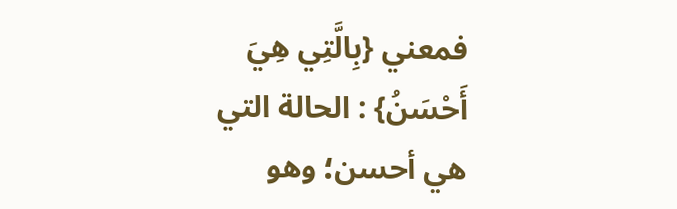فمعني {بِالَّتِي هِيَ أَحْسَنُ} : الحالة التي هي أحسن؛ وهو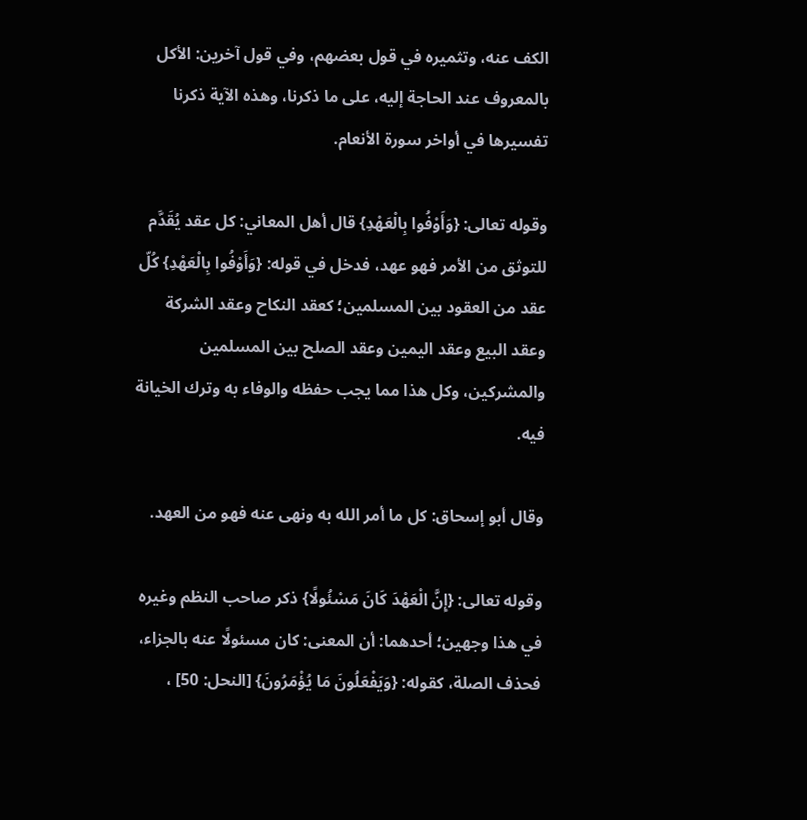الكف عنه، وتثميره في قول بعضهم، وفي قول آخرين: الأكل بالمعروف عند الحاجة إليه، على ما ذكرنا، وهذه الآية ذكرنا تفسيرها في أواخر سورة الأنعام.

وقوله تعالى: {وَأَوْفُوا بِالْعَهْدِ} قال أهل المعاني: كل عقد يُقَدَّم للتوثق من الأمر فهو عهد، فدخل في قوله: {وَأَوْفُوا بِالْعَهْدِ} كُلّ عقد من العقود بين المسلمين؛ كعقد النكاح وعقد الشركة وعقد البيع وعقد اليمين وعقد الصلح بين المسلمين والمشركين، وكل هذا مما يجب حفظه والوفاء به وترك الخيانة فيه.

وقال أبو إسحاق: كل ما أمر الله به ونهى عنه فهو من العهد.

وقوله تعالى: {إِنَّ الْعَهْدَ كَانَ مَسْئُولًا} ذكر صاحب النظم وغيره في هذا وجهين؛ أحدهما: أن المعنى: كان مسئولًا عنه بالجزاء، فحذف الصلة، كقوله: {وَيَفْعَلُونَ مَا يُؤْمَرُونَ} [النحل: 50] ،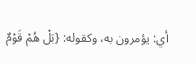أي: يؤمرون به، وكقوله: {بَلْ هُمْ قَوْمٌ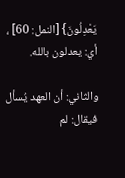يَعْدِلُونَ} [النمل: 60] ، أي: يعدلون بالله.

والثاني: أن العهد يُسأل فيقال: لم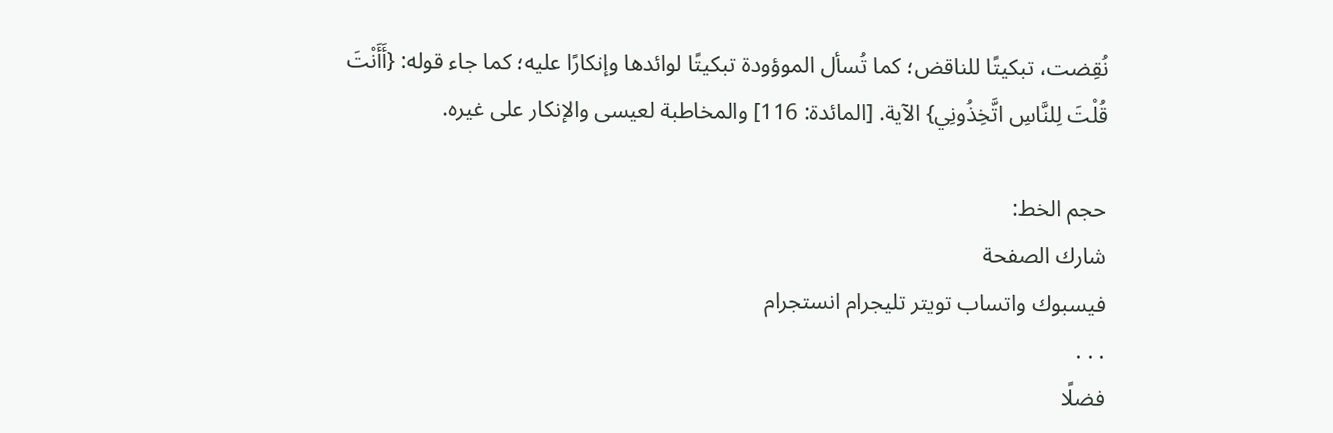نُقِضت، تبكيتًا للناقض؛ كما تُسأل الموؤودة تبكيتًا لوائدها وإنكارًا عليه؛ كما جاء قوله: {أَأَنْتَ قُلْتَ لِلنَّاسِ اتَّخِذُونِي} الآية. [المائدة: 116] والمخاطبة لعيسى والإنكار على غيره.

حجم الخط:
شارك الصفحة
فيسبوك واتساب تويتر تليجرام انستجرام
. . .
فضلًا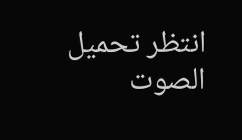انتظر تحميل الصوت